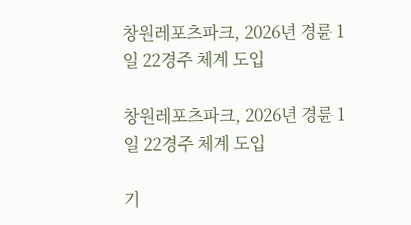창원레포츠파크, 2026년 경륜 1일 22경주 체계 도입

창원레포츠파크, 2026년 경륜 1일 22경주 체계 도입

기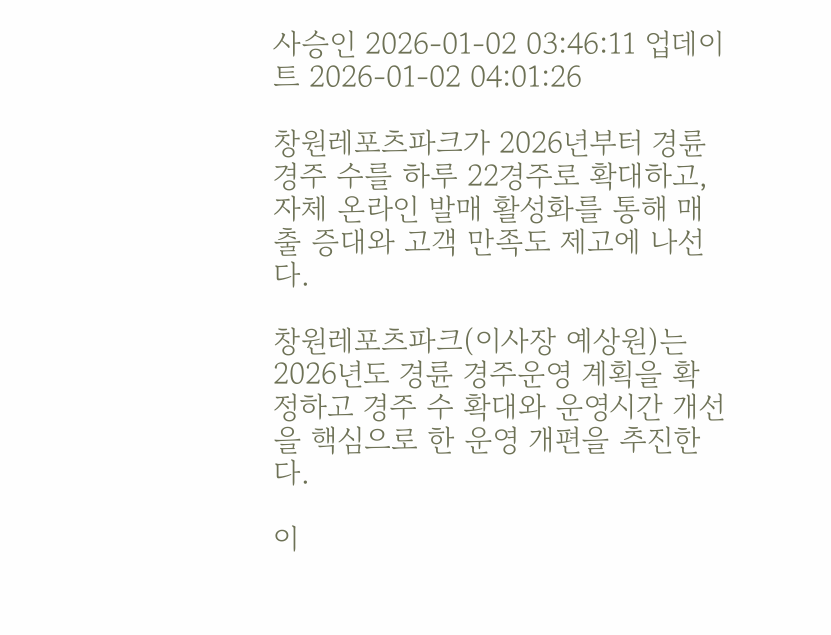사승인 2026-01-02 03:46:11 업데이트 2026-01-02 04:01:26

창원레포츠파크가 2026년부터 경륜 경주 수를 하루 22경주로 확대하고, 자체 온라인 발매 활성화를 통해 매출 증대와 고객 만족도 제고에 나선다.

창원레포츠파크(이사장 예상원)는 2026년도 경륜 경주운영 계획을 확정하고 경주 수 확대와 운영시간 개선을 핵심으로 한 운영 개편을 추진한다.

이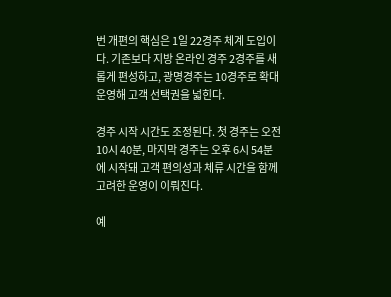번 개편의 핵심은 1일 22경주 체계 도입이다. 기존보다 지방 온라인 경주 2경주를 새롭게 편성하고, 광명경주는 10경주로 확대 운영해 고객 선택권을 넓힌다.

경주 시작 시간도 조정된다. 첫 경주는 오전 10시 40분, 마지막 경주는 오후 6시 54분에 시작돼 고객 편의성과 체류 시간을 함께 고려한 운영이 이뤄진다.

예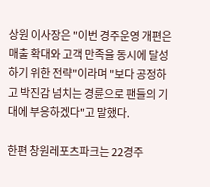상원 이사장은 "이번 경주운영 개편은 매출 확대와 고객 만족을 동시에 달성하기 위한 전략"이라며 "보다 공정하고 박진감 넘치는 경륜으로 팬들의 기대에 부응하겠다"고 말했다.

한편 창원레포츠파크는 22경주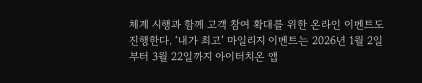체계 시행과 함께 고객 참여 확대를 위한 온라인 이벤트도 진행한다. ‘내가 최고’ 마일리지 이벤트는 2026년 1월 2일부터 3월 22일까지 아이터치온 앱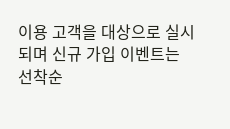이용 고객을 대상으로 실시되며 신규 가입 이벤트는 선착순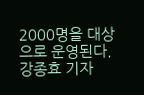2000명을 대상으로 운영된다.
강종효 기자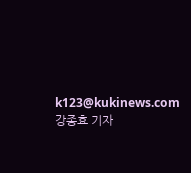k123@kukinews.com
강종효 기자